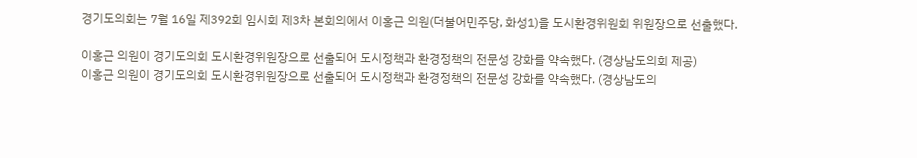경기도의회는 7월 16일 제392회 임시회 제3차 본회의에서 이홍근 의원(더불어민주당, 화성1)을 도시환경위원회 위원장으로 선출했다.

이홍근 의원이 경기도의회 도시환경위원장으로 선출되어 도시정책과 환경정책의 전문성 강화를 약속했다. (경상남도의회 제공)
이홍근 의원이 경기도의회 도시환경위원장으로 선출되어 도시정책과 환경정책의 전문성 강화를 약속했다. (경상남도의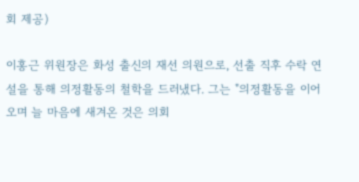회 제공)

이홍근 위원장은 화성 출신의 재선 의원으로, 선출 직후 수락 연설을 통해 의정활동의 철학을 드러냈다. 그는 "의정활동을 이어오며 늘 마음에 새겨온 것은 의회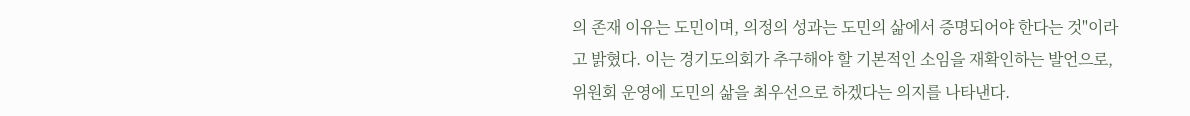의 존재 이유는 도민이며, 의정의 성과는 도민의 삶에서 증명되어야 한다는 것"이라고 밝혔다. 이는 경기도의회가 추구해야 할 기본적인 소임을 재확인하는 발언으로, 위원회 운영에 도민의 삶을 최우선으로 하겠다는 의지를 나타낸다.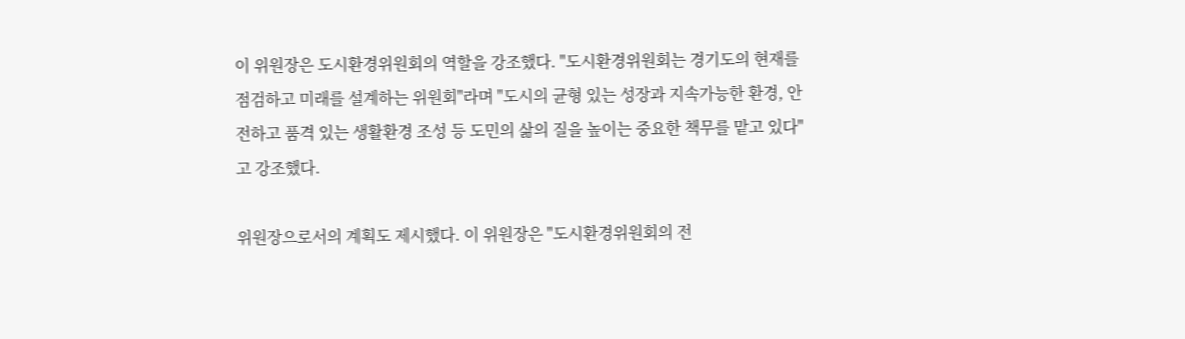이 위원장은 도시환경위원회의 역할을 강조했다. "도시환경위원회는 경기도의 현재를 점검하고 미래를 설계하는 위원회"라며 "도시의 균형 있는 성장과 지속가능한 환경, 안전하고 품격 있는 생활환경 조성 등 도민의 삶의 질을 높이는 중요한 책무를 맡고 있다"고 강조했다.

위원장으로서의 계획도 제시했다. 이 위원장은 "도시환경위원회의 전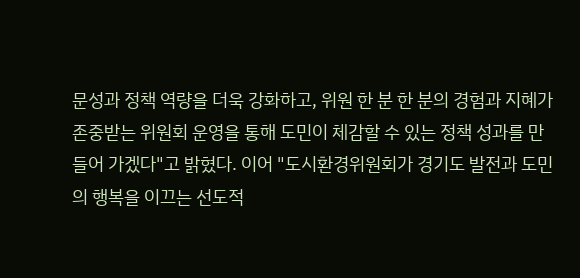문성과 정책 역량을 더욱 강화하고, 위원 한 분 한 분의 경험과 지혜가 존중받는 위원회 운영을 통해 도민이 체감할 수 있는 정책 성과를 만들어 가겠다"고 밝혔다. 이어 "도시환경위원회가 경기도 발전과 도민의 행복을 이끄는 선도적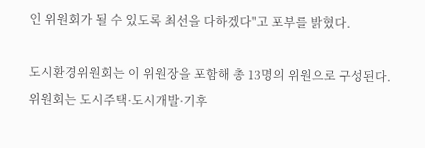인 위원회가 될 수 있도록 최선을 다하겠다"고 포부를 밝혔다.

도시환경위원회는 이 위원장을 포함해 총 13명의 위원으로 구성된다. 위원회는 도시주택·도시개발·기후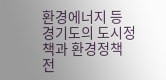환경에너지 등 경기도의 도시정책과 환경정책 전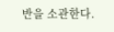반을 소관한다.